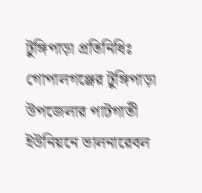টুঙ্গিপাড়া প্রতিনিধিঃ
গোপালগঞ্জের টুঙ্গিপাড়া উপজেলার পাটগাতী ইউনিয়নে ভালনারেবল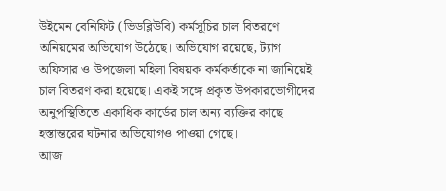উইমেন বেনিফিট (ভিডব্লিউবি) কর্মসূচির চাল বিতরণে অনিয়মের অভিযোগ উঠেছে। অভিযোগ রয়েছে, ট্যাগ অফিসার ও উপজেলা মহিলা বিষয়ক কর্মকর্তাকে না জানিয়েই চাল বিতরণ করা হয়েছে। একই সঙ্গে প্রকৃত উপকারভোগীদের অনুপস্থিতিতে একাধিক কার্ডের চাল অন্য ব্যক্তির কাছে হস্তান্তরের ঘটনার অভিযোগও পাওয়া গেছে।
আজ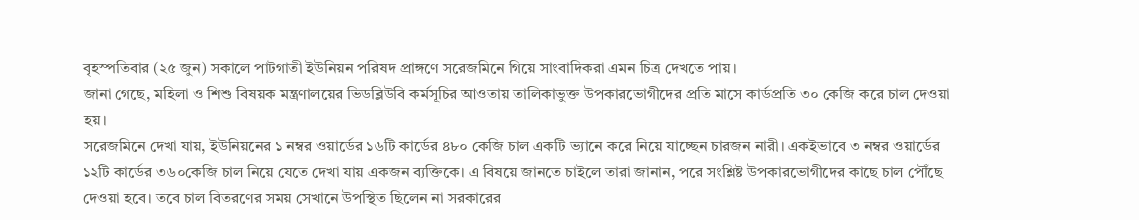বৃহস্পতিবার (২৫ জুন) সকালে পাটগাতী ইউনিয়ন পরিষদ প্রাঙ্গণে সরেজমিনে গিয়ে সাংবাদিকরা এমন চিত্র দেখতে পায়।
জানা গেছে, মহিলা ও শিশু বিষয়ক মন্ত্রণালয়ের ভিডব্লিউবি কর্মসূচির আওতায় তালিকাভুক্ত উপকারভোগীদের প্রতি মাসে কার্ডপ্রতি ৩০ কেজি করে চাল দেওয়া হয়।
সরেজমিনে দেখা যায়, ইউনিয়নের ১ নম্বর ওয়ার্ডের ১৬টি কার্ডের ৪৮০ কেজি চাল একটি ভ্যানে করে নিয়ে যাচ্ছেন চারজন নারী। একইভাবে ৩ নম্বর ওয়ার্ডের ১২টি কার্ডের ৩৬০কেজি চাল নিয়ে যেতে দেখা যায় একজন ব্যক্তিকে। এ বিষয়ে জানতে চাইলে তারা জানান, পরে সংশ্লিষ্ট উপকারভোগীদের কাছে চাল পৌঁছে দেওয়া হবে। তবে চাল বিতরণের সময় সেখানে উপস্থিত ছিলেন না সরকারের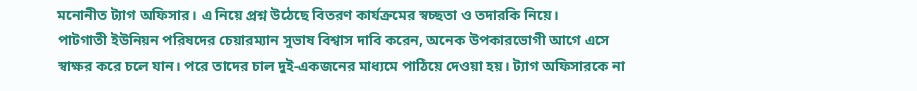মনোনীত ট্যাগ অফিসার। এ নিয়ে প্রশ্ন উঠেছে বিতরণ কার্যক্রমের স্বচ্ছতা ও তদারকি নিয়ে।
পাটগাতী ইউনিয়ন পরিষদের চেয়ারম্যান সুভাষ বিশ্বাস দাবি করেন, অনেক উপকারভোগী আগে এসে স্বাক্ষর করে চলে যান। পরে তাদের চাল দুই-একজনের মাধ্যমে পাঠিয়ে দেওয়া হয়। ট্যাগ অফিসারকে না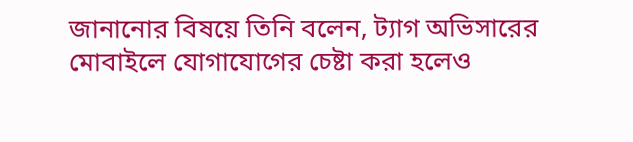জানানোর বিষয়ে তিনি বলেন, ট্যাগ অভিসারের মোবাইলে যোগাযোগের চেষ্টা করা হলেও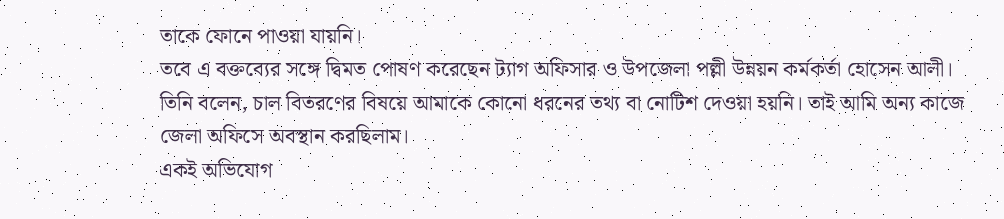তাকে ফোনে পাওয়া যায়নি।
তবে এ বক্তব্যের সঙ্গে দ্বিমত পোষণ করেছেন ট্যাগ অফিসার ও উপজেলা পল্লী উন্নয়ন কর্মকর্তা হোসেন আলী। তিনি বলেন, চাল বিতরণের বিষয়ে আমাকে কোনো ধরনের তথ্য বা নোটিশ দেওয়া হয়নি। তাই আমি অন্য কাজে জেলা অফিসে অবস্থান করছিলাম।
একই অভিযোগ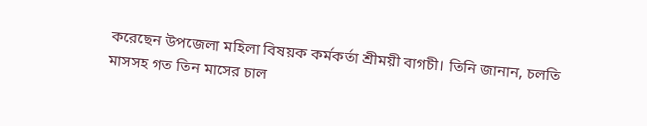করেছেন উপজেলা মহিলা বিষয়ক কর্মকর্তা শ্রীময়ী বাগচী। তিনি জানান, চলতি মাসসহ গত তিন মাসের চাল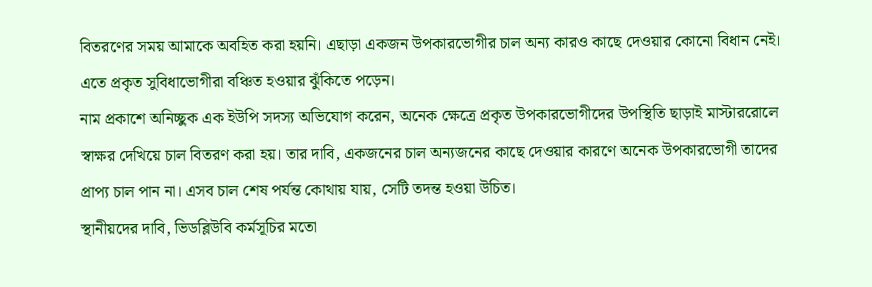বিতরণের সময় আমাকে অবহিত করা হয়নি। এছাড়া একজন উপকারভোগীর চাল অন্য কারও কাছে দেওয়ার কোনো বিধান নেই। এতে প্রকৃত সুবিধাভোগীরা বঞ্চিত হওয়ার ঝুঁকিতে পড়েন।
নাম প্রকাশে অনিচ্ছুক এক ইউপি সদস্য অভিযোগ করেন, অনেক ক্ষেত্রে প্রকৃত উপকারভোগীদের উপস্থিতি ছাড়াই মাস্টাররোলে স্বাক্ষর দেখিয়ে চাল বিতরণ করা হয়। তার দাবি, একজনের চাল অন্যজনের কাছে দেওয়ার কারণে অনেক উপকারভোগী তাদের প্রাপ্য চাল পান না। এসব চাল শেষ পর্যন্ত কোথায় যায়, সেটি তদন্ত হওয়া উচিত।
স্থানীয়দের দাবি, ভিডব্লিউবি কর্মসূচির মতো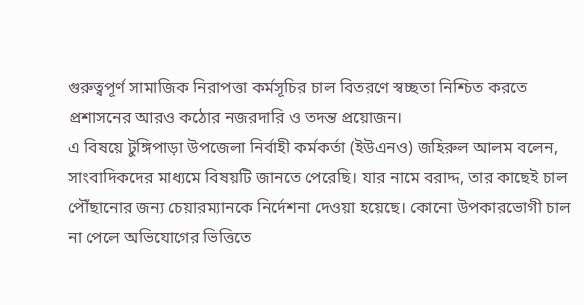গুরুত্বপূর্ণ সামাজিক নিরাপত্তা কর্মসূচির চাল বিতরণে স্বচ্ছতা নিশ্চিত করতে প্রশাসনের আরও কঠোর নজরদারি ও তদন্ত প্রয়োজন।
এ বিষয়ে টুঙ্গিপাড়া উপজেলা নির্বাহী কর্মকর্তা (ইউএনও) জহিরুল আলম বলেন, সাংবাদিকদের মাধ্যমে বিষয়টি জানতে পেরেছি। যার নামে বরাদ্দ, তার কাছেই চাল পৌঁছানোর জন্য চেয়ারম্যানকে নির্দেশনা দেওয়া হয়েছে। কোনো উপকারভোগী চাল না পেলে অভিযোগের ভিত্তিতে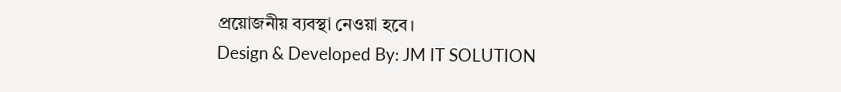প্রয়োজনীয় ব্যবস্থা নেওয়া হবে।
Design & Developed By: JM IT SOLUTION